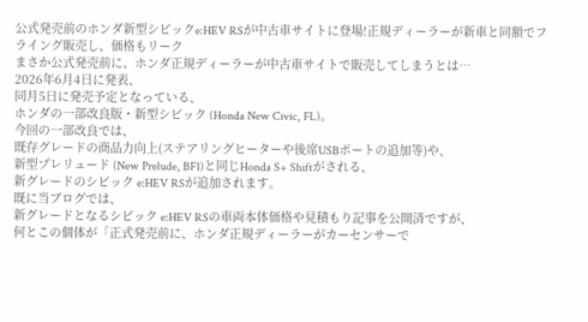公式発売前のホンダ新型シビックe:HEV RSが中古車サイトに登場!正規ディーラーが新車と同額でフライング販売し、価格もリーク
まさか公式発売前に、ホンダ正規ディーラーが中古車サイトで販売してしまうとは…
2026年6月4日に発表、
同月5日に発売予定となっている、
ホンダの一部改良版・新型シビック (Honda New Civic, FL)。
今回の一部改良では、
既存グレードの商品力向上(ステアリングヒーターや後席USBポートの追加等)や、
新型プレリュード (New Prelude, BF1)と同じHonda S+ Shiftがされる、
新グレードのシビック e:HEV RSが追加されます。
既に当ブログでは、
新グレードとなるシビック e:HEV RSの車両本体価格や見積もり記事を公開済ですが、
何とこの個体が「正式発売前に、ホンダ正規ディーラーがカーセンサーで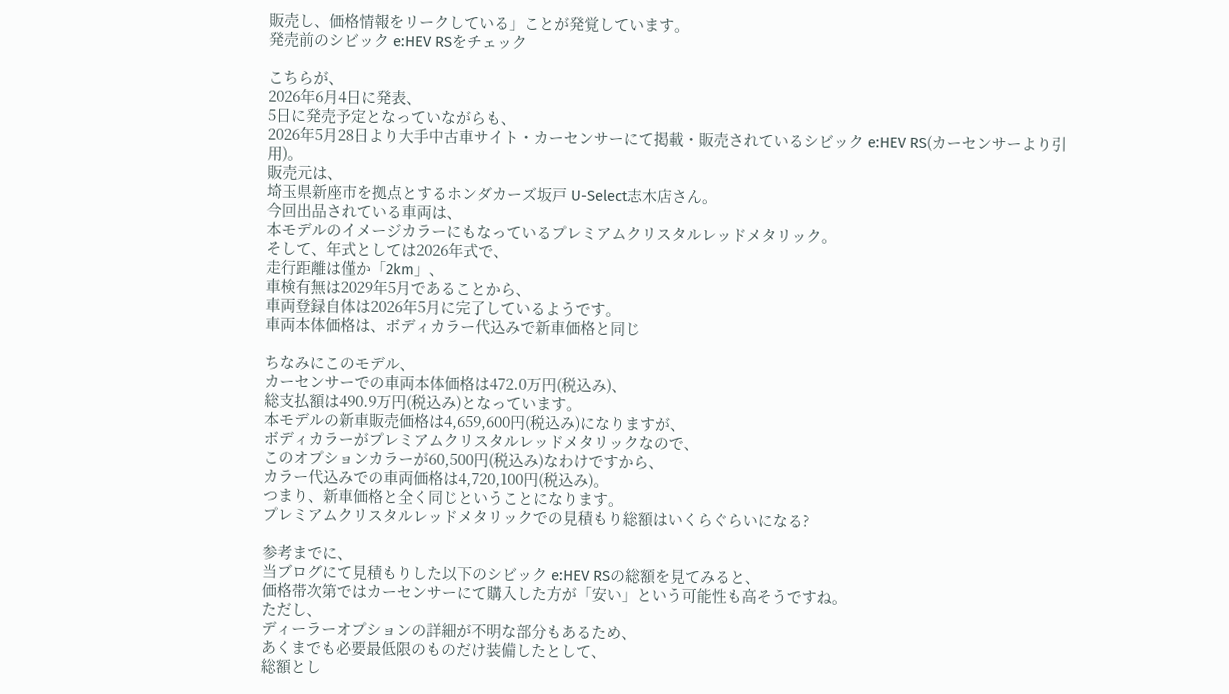販売し、価格情報をリークしている」ことが発覚しています。
発売前のシビック e:HEV RSをチェック

こちらが、
2026年6月4日に発表、
5日に発売予定となっていながらも、
2026年5月28日より大手中古車サイト・カーセンサーにて掲載・販売されているシビック e:HEV RS(カーセンサーより引用)。
販売元は、
埼玉県新座市を拠点とするホンダカーズ坂戸 U-Select志木店さん。
今回出品されている車両は、
本モデルのイメージカラーにもなっているプレミアムクリスタルレッドメタリック。
そして、年式としては2026年式で、
走行距離は僅か「2km」、
車検有無は2029年5月であることから、
車両登録自体は2026年5月に完了しているようです。
車両本体価格は、ボディカラー代込みで新車価格と同じ

ちなみにこのモデル、
カーセンサーでの車両本体価格は472.0万円(税込み)、
総支払額は490.9万円(税込み)となっています。
本モデルの新車販売価格は4,659,600円(税込み)になりますが、
ボディカラーがプレミアムクリスタルレッドメタリックなので、
このオプションカラーが60,500円(税込み)なわけですから、
カラー代込みでの車両価格は4,720,100円(税込み)。
つまり、新車価格と全く同じということになります。
プレミアムクリスタルレッドメタリックでの見積もり総額はいくらぐらいになる?

参考までに、
当ブログにて見積もりした以下のシビック e:HEV RSの総額を見てみると、
価格帯次第ではカーセンサーにて購入した方が「安い」という可能性も高そうですね。
ただし、
ディーラーオプションの詳細が不明な部分もあるため、
あくまでも必要最低限のものだけ装備したとして、
総額とし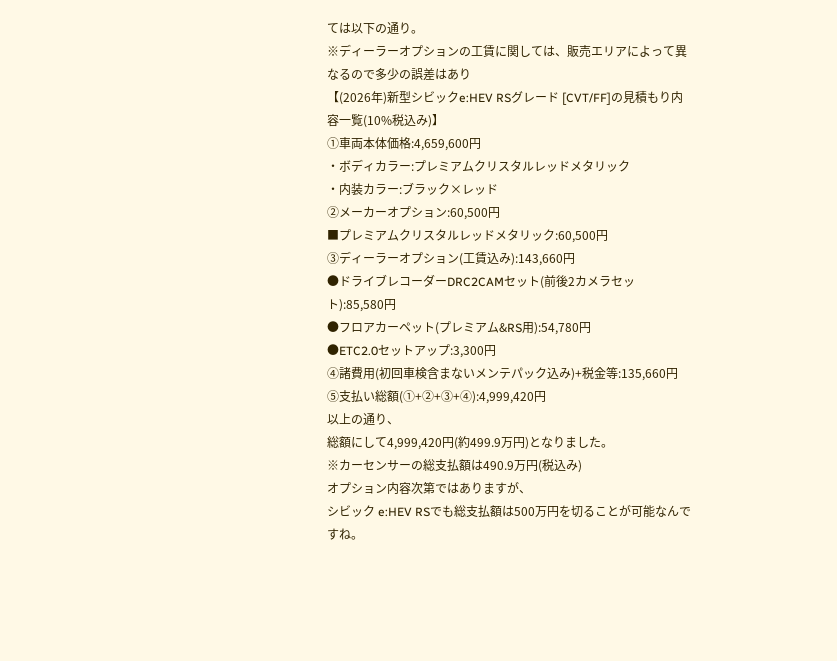ては以下の通り。
※ディーラーオプションの工賃に関しては、販売エリアによって異なるので多少の誤差はあり
【(2026年)新型シビックe:HEV RSグレード [CVT/FF]の見積もり内容一覧(10%税込み)】
➀車両本体価格:4,659,600円
・ボディカラー:プレミアムクリスタルレッドメタリック
・内装カラー:ブラック×レッド
②メーカーオプション:60,500円
■プレミアムクリスタルレッドメタリック:60,500円
③ディーラーオプション(工賃込み):143,660円
●ドライブレコーダーDRC2CAMセット(前後2カメラセット):85,580円
●フロアカーペット(プレミアム&RS用):54,780円
●ETC2.0セットアップ:3,300円
④諸費用(初回車検含まないメンテパック込み)+税金等:135,660円
⑤支払い総額(①+②+③+④):4,999,420円
以上の通り、
総額にして4,999,420円(約499.9万円)となりました。
※カーセンサーの総支払額は490.9万円(税込み)
オプション内容次第ではありますが、
シビック e:HEV RSでも総支払額は500万円を切ることが可能なんですね。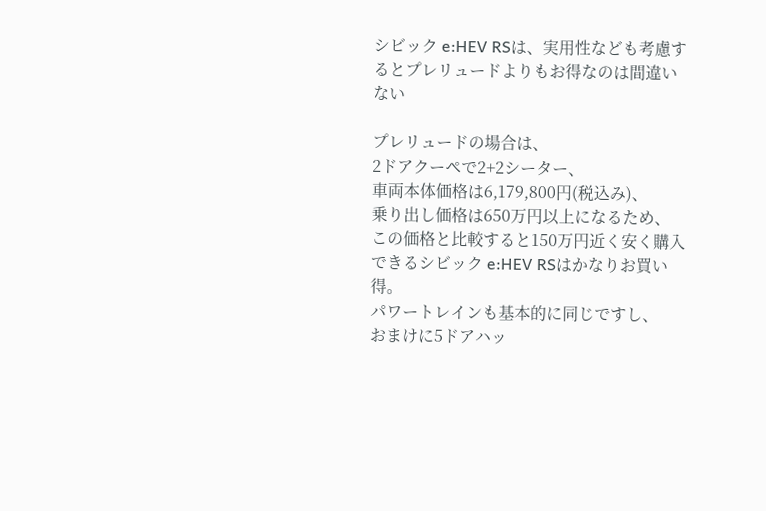シビック e:HEV RSは、実用性なども考慮するとプレリュードよりもお得なのは間違いない

プレリュードの場合は、
2ドアクーペで2+2シーター、
車両本体価格は6,179,800円(税込み)、
乗り出し価格は650万円以上になるため、
この価格と比較すると150万円近く安く購入できるシビック e:HEV RSはかなりお買い得。
パワートレインも基本的に同じですし、
おまけに5ドアハッ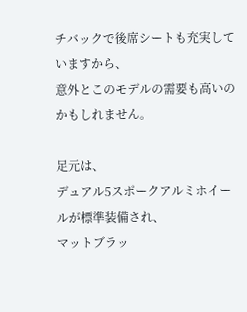チバックで後席シートも充実していますから、
意外とこのモデルの需要も高いのかもしれません。

足元は、
デュアル5スポークアルミホイールが標準装備され、
マットブラッ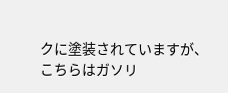クに塗装されていますが、
こちらはガソリ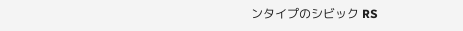ンタイプのシビック RS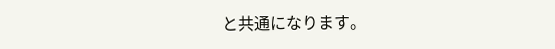と共通になります。